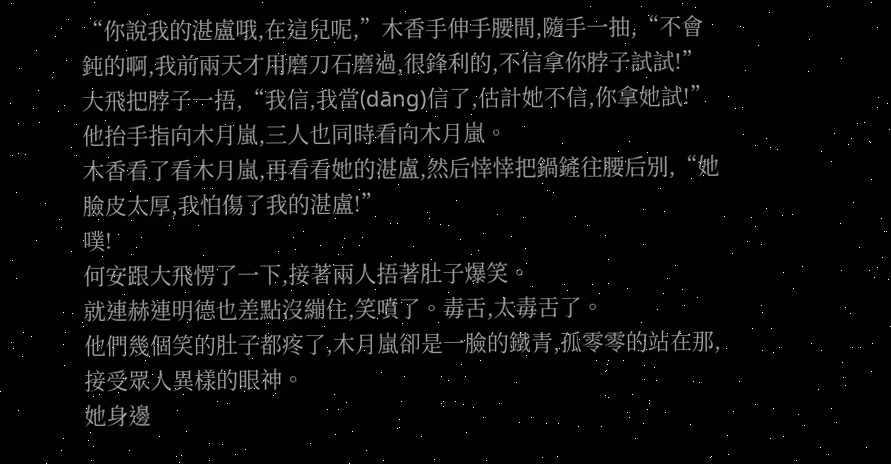“你說我的湛盧哦,在這兒呢,”木香手伸手腰間,隨手一抽,“不會鈍的啊,我前兩天才用磨刀石磨過,很鋒利的,不信拿你脖子試試!”
大飛把脖子一捂,“我信,我當(dāng)信了,估計她不信,你拿她試!”
他抬手指向木月嵐,三人也同時看向木月嵐。
木香看了看木月嵐,再看看她的湛盧,然后悻悻把鍋鏟往腰后別,“她臉皮太厚,我怕傷了我的湛盧!”
噗!
何安跟大飛愣了一下,接著兩人捂著肚子爆笑。
就連赫連明德也差點沒繃住,笑噴了。毒舌,太毒舌了。
他們幾個笑的肚子都疼了,木月嵐卻是一臉的鐵青,孤零零的站在那,接受眾人異樣的眼神。
她身邊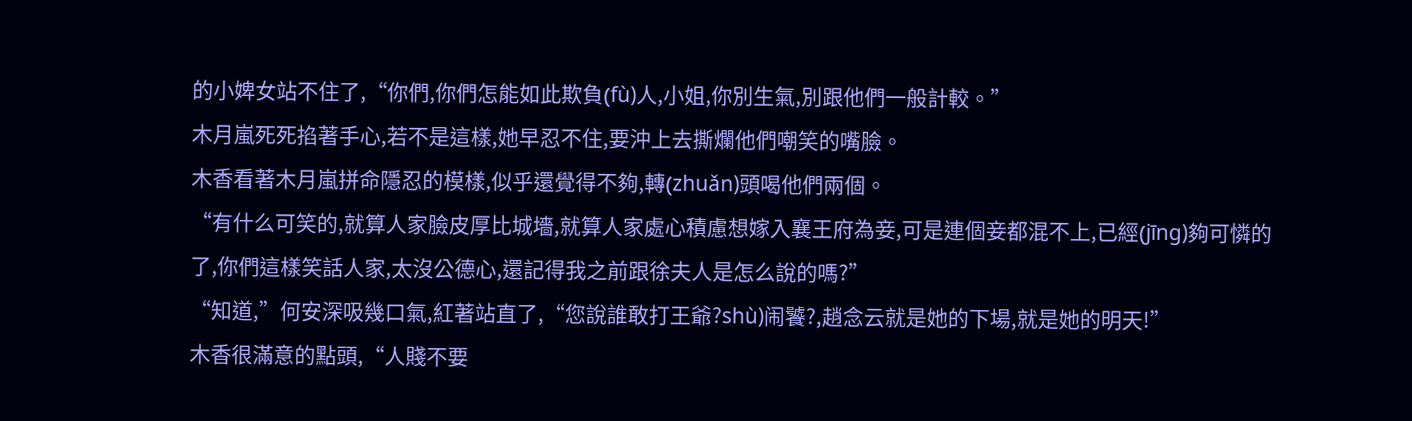的小婢女站不住了,“你們,你們怎能如此欺負(fù)人,小姐,你別生氣,別跟他們一般計較。”
木月嵐死死掐著手心,若不是這樣,她早忍不住,要沖上去撕爛他們嘲笑的嘴臉。
木香看著木月嵐拼命隱忍的模樣,似乎還覺得不夠,轉(zhuǎn)頭喝他們兩個。
“有什么可笑的,就算人家臉皮厚比城墻,就算人家處心積慮想嫁入襄王府為妾,可是連個妾都混不上,已經(jīng)夠可憐的了,你們這樣笑話人家,太沒公德心,還記得我之前跟徐夫人是怎么說的嗎?”
“知道,”何安深吸幾口氣,紅著站直了,“您說誰敢打王爺?shù)闹饕?,趙念云就是她的下場,就是她的明天!”
木香很滿意的點頭,“人賤不要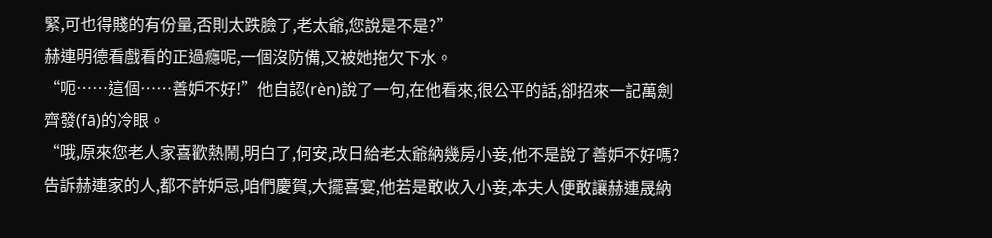緊,可也得賤的有份量,否則太跌臉了,老太爺,您說是不是?”
赫連明德看戲看的正過癮呢,一個沒防備,又被她拖欠下水。
“呃……這個……善妒不好!”他自認(rèn)說了一句,在他看來,很公平的話,卻招來一記萬劍齊發(fā)的冷眼。
“哦,原來您老人家喜歡熱鬧,明白了,何安,改日給老太爺納幾房小妾,他不是說了善妒不好嗎?告訴赫連家的人,都不許妒忌,咱們慶賀,大擺喜宴,他若是敢收入小妾,本夫人便敢讓赫連晟納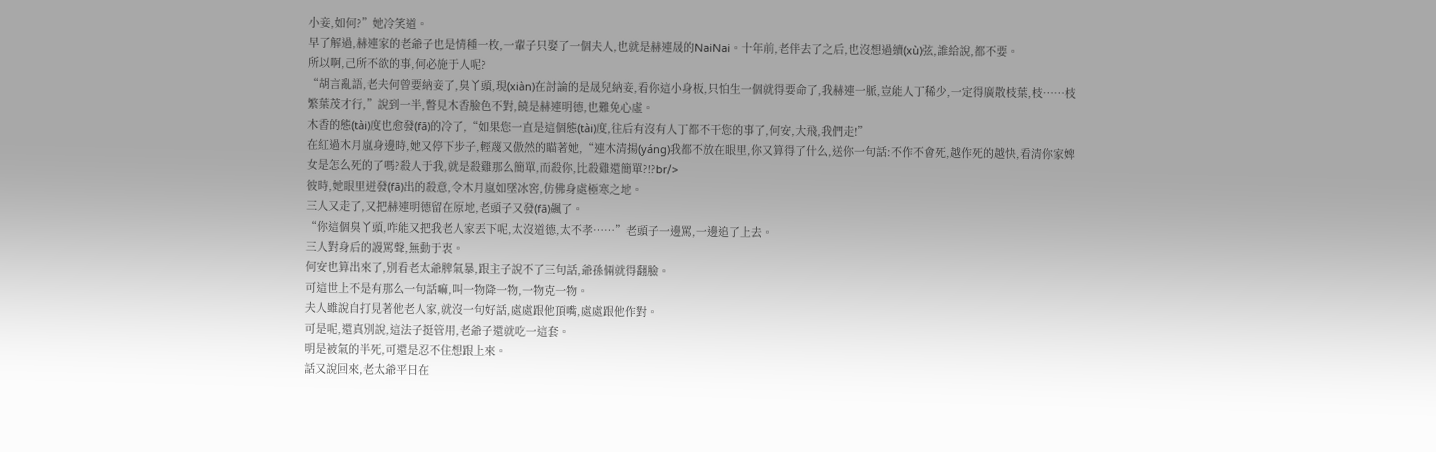小妾,如何?”她冷笑道。
早了解過,赫連家的老爺子也是情種一枚,一輩子只娶了一個夫人,也就是赫連晟的NaiNai。十年前,老伴去了之后,也沒想過續(xù)弦,誰給說,都不要。
所以啊,己所不欲的事,何必施于人呢?
“胡言亂語,老夫何曾要納妾了,臭丫頭,現(xiàn)在討論的是晟兒納妾,看你這小身板,只怕生一個就得要命了,我赫連一脈,豈能人丁稀少,一定得廣散枝葉,枝……枝繁葉茂才行,”說到一半,瞥見木香臉色不對,饒是赫連明德,也難免心虛。
木香的態(tài)度也愈發(fā)的冷了,“如果您一直是這個態(tài)度,往后有沒有人丁都不干您的事了,何安,大飛,我們走!”
在紅過木月嵐身邊時,她又停下步子,輕蔑又傲然的瞄著她,“連木清揚(yáng)我都不放在眼里,你又算得了什么,送你一句話:不作不會死,越作死的越快,看清你家婢女是怎么死的了嗎?殺人于我,就是殺雞那么簡單,而殺你,比殺雞還簡單?!?br/>
彼時,她眼里迸發(fā)出的殺意,令木月嵐如墜冰窖,仿佛身處極寒之地。
三人又走了,又把赫連明德留在原地,老頭子又發(fā)飆了。
“你這個臭丫頭,咋能又把我老人家丟下呢,太沒道德,太不孝……”老頭子一邊罵,一邊追了上去。
三人對身后的謾罵聲,無動于衷。
何安也算出來了,別看老太爺脾氣暴,跟主子說不了三句話,爺孫倆就得翻臉。
可這世上不是有那么一句話嘛,叫一物降一物,一物克一物。
夫人雖說自打見著他老人家,就沒一句好話,處處跟他頂嘴,處處跟他作對。
可是呢,還真別說,這法子挺管用,老爺子還就吃一這套。
明是被氣的半死,可還是忍不住想跟上來。
話又說回來,老太爺平日在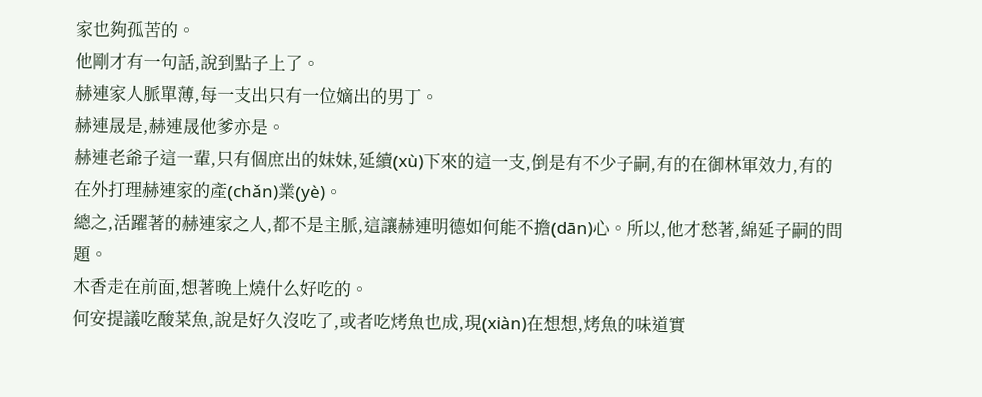家也夠孤苦的。
他剛才有一句話,說到點子上了。
赫連家人脈單薄,每一支出只有一位嫡出的男丁。
赫連晟是,赫連晟他爹亦是。
赫連老爺子這一輩,只有個庶出的妹妹,延續(xù)下來的這一支,倒是有不少子嗣,有的在御林軍效力,有的在外打理赫連家的產(chǎn)業(yè)。
總之,活躍著的赫連家之人,都不是主脈,這讓赫連明德如何能不擔(dān)心。所以,他才愁著,綿延子嗣的問題。
木香走在前面,想著晚上燒什么好吃的。
何安提議吃酸菜魚,說是好久沒吃了,或者吃烤魚也成,現(xiàn)在想想,烤魚的味道實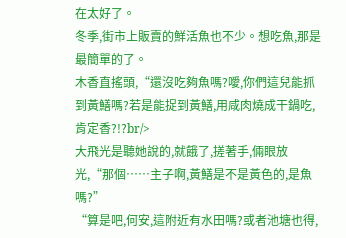在太好了。
冬季,街市上販賣的鮮活魚也不少。想吃魚,那是最簡單的了。
木香直搖頭,“還沒吃夠魚嗎?噯,你們這兒能抓到黃鱔嗎?若是能捉到黃鱔,用咸肉燒成干鍋吃,肯定香?!?br/>
大飛光是聽她說的,就餓了,搓著手,倆眼放光,“那個……主子啊,黃鱔是不是黃色的,是魚嗎?”
“算是吧,何安,這附近有水田嗎?或者池塘也得,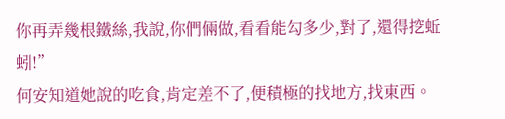你再弄幾根鐵絲,我說,你們倆做,看看能勾多少,對了,還得挖蚯蚓!”
何安知道她說的吃食,肯定差不了,便積極的找地方,找東西。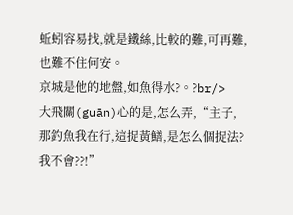蚯蚓容易找,就是鐵絲,比較的難,可再難,也難不住何安。
京城是他的地盤,如魚得水?。?br/>
大飛關(guān)心的是,怎么弄,“主子,那釣魚我在行,這捉黃鱔,是怎么個捉法?我不會??!”